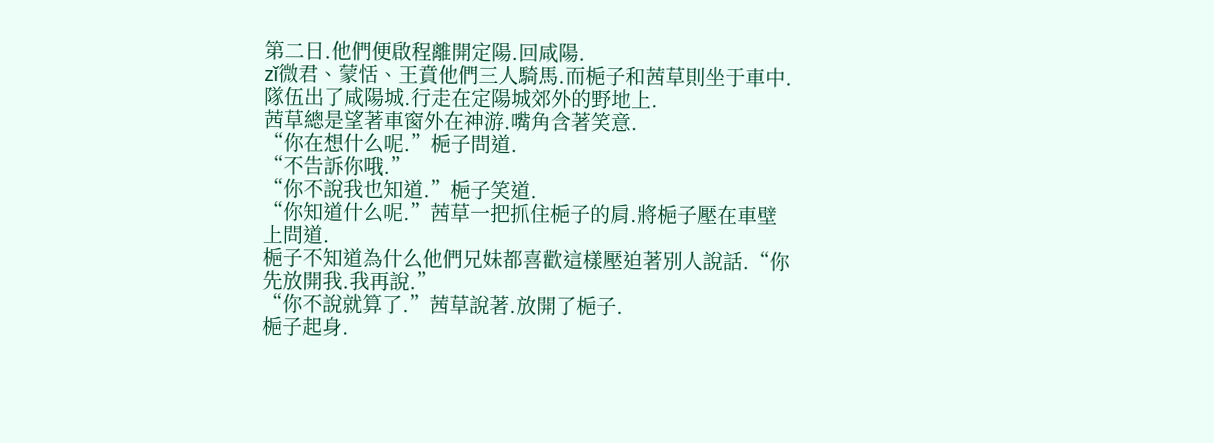第二日.他們便啟程離開定陽.回咸陽.
zǐ微君、蒙恬、王賁他們三人騎馬.而梔子和茜草則坐于車中.隊伍出了咸陽城.行走在定陽城郊外的野地上.
茜草總是望著車窗外在神游.嘴角含著笑意.
“你在想什么呢.”梔子問道.
“不告訴你哦.”
“你不說我也知道.”梔子笑道.
“你知道什么呢.”茜草一把抓住梔子的肩.將梔子壓在車壁上問道.
梔子不知道為什么他們兄妹都喜歡這樣壓迫著別人說話.“你先放開我.我再說.”
“你不說就算了.”茜草說著.放開了梔子.
梔子起身.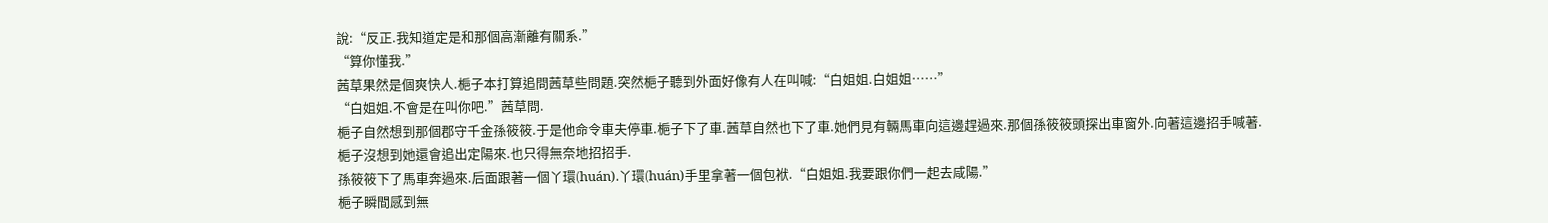說:“反正.我知道定是和那個高漸離有關系.”
“算你懂我.”
茜草果然是個爽快人.梔子本打算追問茜草些問題.突然梔子聽到外面好像有人在叫喊:“白姐姐.白姐姐……”
“白姐姐.不會是在叫你吧.”茜草問.
梔子自然想到那個郡守千金孫筱筱.于是他命令車夫停車.梔子下了車.茜草自然也下了車.她們見有輛馬車向這邊趕過來.那個孫筱筱頭探出車窗外.向著這邊招手喊著.
梔子沒想到她還會追出定陽來.也只得無奈地招招手.
孫筱筱下了馬車奔過來.后面跟著一個丫環(huán).丫環(huán)手里拿著一個包袱.“白姐姐.我要跟你們一起去咸陽.”
梔子瞬間感到無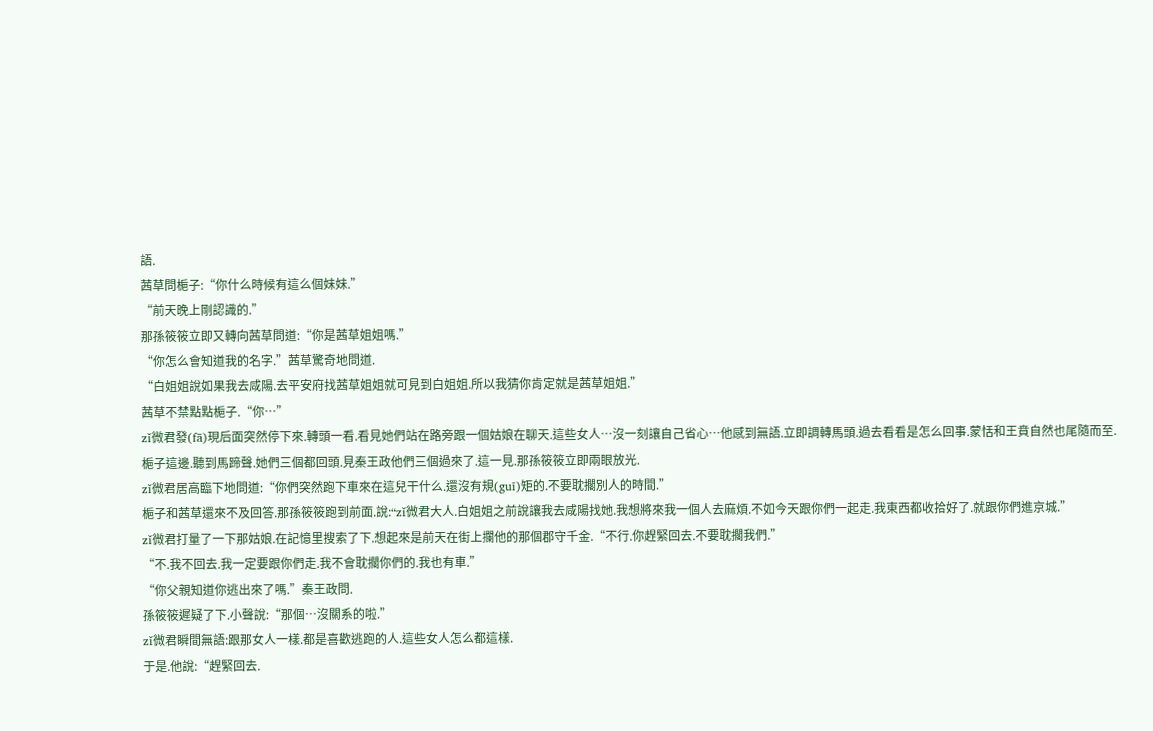語.
茜草問梔子:“你什么時候有這么個妹妹.”
“前天晚上剛認識的.”
那孫筱筱立即又轉向茜草問道:“你是茜草姐姐嗎.”
“你怎么會知道我的名字.”茜草驚奇地問道.
“白姐姐說如果我去咸陽.去平安府找茜草姐姐就可見到白姐姐.所以我猜你肯定就是茜草姐姐.”
茜草不禁點點梔子.“你…”
zǐ微君發(fā)現后面突然停下來.轉頭一看.看見她們站在路旁跟一個姑娘在聊天.這些女人…沒一刻讓自己省心…他感到無語.立即調轉馬頭.過去看看是怎么回事.蒙恬和王賁自然也尾隨而至.
梔子這邊.聽到馬蹄聲.她們三個都回頭.見秦王政他們三個過來了.這一見.那孫筱筱立即兩眼放光.
zǐ微君居高臨下地問道:“你們突然跑下車來在這兒干什么.還沒有規(guī)矩的.不要耽擱別人的時間.”
梔子和茜草還來不及回答.那孫筱筱跑到前面.說:“zǐ微君大人.白姐姐之前說讓我去咸陽找她.我想將來我一個人去麻煩.不如今天跟你們一起走.我東西都收拾好了.就跟你們進京城.”
zǐ微君打量了一下那姑娘.在記憶里搜索了下.想起來是前天在街上攔他的那個郡守千金.“不行.你趕緊回去.不要耽擱我們.”
“不.我不回去.我一定要跟你們走.我不會耽擱你們的.我也有車.”
“你父親知道你逃出來了嗎.”秦王政問.
孫筱筱遲疑了下.小聲說:“那個…沒關系的啦.”
zǐ微君瞬間無語:跟那女人一樣.都是喜歡逃跑的人.這些女人怎么都這樣.
于是.他說:“趕緊回去.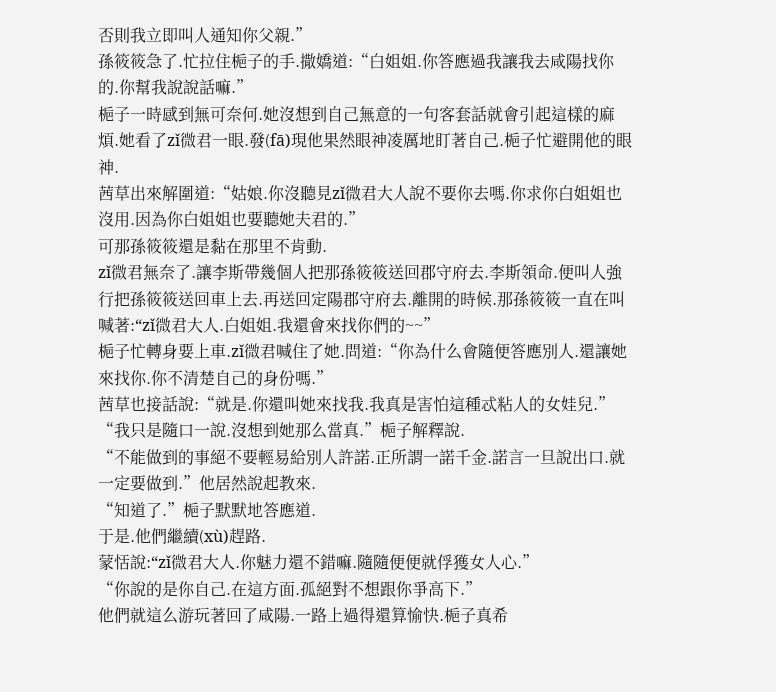否則我立即叫人通知你父親.”
孫筱筱急了.忙拉住梔子的手.撒嬌道:“白姐姐.你答應過我讓我去咸陽找你的.你幫我說說話嘛.”
梔子一時感到無可奈何.她沒想到自己無意的一句客套話就會引起這樣的麻煩.她看了zǐ微君一眼.發(fā)現他果然眼神凌厲地盯著自己.梔子忙避開他的眼神.
茜草出來解圍道:“姑娘.你沒聽見zǐ微君大人說不要你去嗎.你求你白姐姐也沒用.因為你白姐姐也要聽她夫君的.”
可那孫筱筱還是黏在那里不肯動.
zǐ微君無奈了.讓李斯帶幾個人把那孫筱筱送回郡守府去.李斯領命.便叫人強行把孫筱筱送回車上去.再送回定陽郡守府去.離開的時候.那孫筱筱一直在叫喊著:“zǐ微君大人.白姐姐.我還會來找你們的~~”
梔子忙轉身要上車.zǐ微君喊住了她.問道:“你為什么會隨便答應別人.還讓她來找你.你不清楚自己的身份嗎.”
茜草也接話說:“就是.你還叫她來找我.我真是害怕這種忒粘人的女娃兒.”
“我只是隨口一說.沒想到她那么當真.”梔子解釋說.
“不能做到的事絕不要輕易給別人許諾.正所謂一諾千金.諾言一旦說出口.就一定要做到.”他居然說起教來.
“知道了.”梔子默默地答應道.
于是.他們繼續(xù)趕路.
蒙恬說:“zǐ微君大人.你魅力還不錯嘛.隨隨便便就俘獲女人心.”
“你說的是你自己.在這方面.孤絕對不想跟你爭高下.”
他們就這么游玩著回了咸陽.一路上過得還算愉快.梔子真希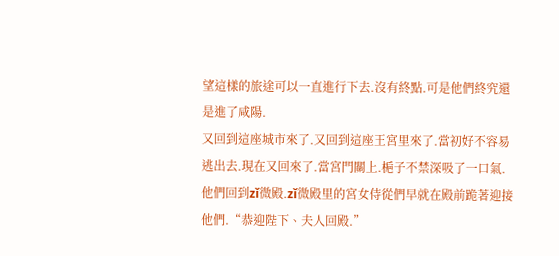望這樣的旅途可以一直進行下去.沒有終點.可是他們終究還是進了咸陽.
又回到這座城市來了.又回到這座王宮里來了.當初好不容易逃出去.現在又回來了.當宮門關上.梔子不禁深吸了一口氣.
他們回到zǐ微殿.zǐ微殿里的宮女侍從們早就在殿前跪著迎接他們.“恭迎陛下、夫人回殿.”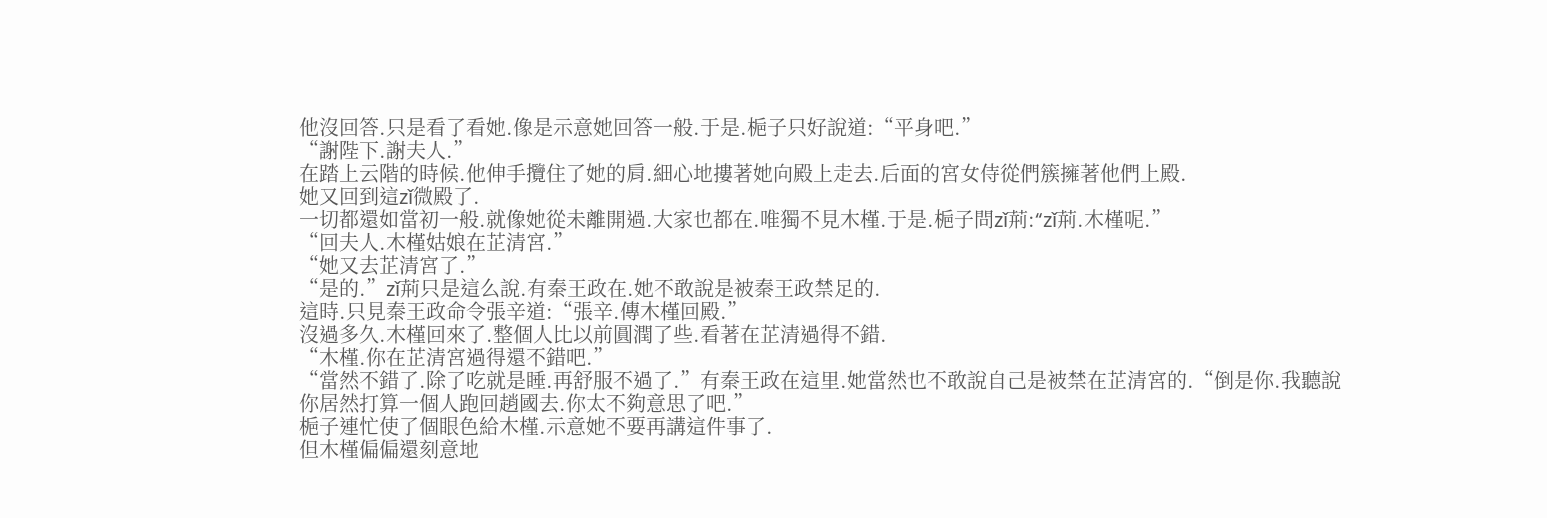他沒回答.只是看了看她.像是示意她回答一般.于是.梔子只好說道:“平身吧.”
“謝陛下.謝夫人.”
在踏上云階的時候.他伸手攬住了她的肩.細心地摟著她向殿上走去.后面的宮女侍從們簇擁著他們上殿.
她又回到這zǐ微殿了.
一切都還如當初一般.就像她從未離開過.大家也都在.唯獨不見木槿.于是.梔子問zǐ荊:“zǐ荊.木槿呢.”
“回夫人.木槿姑娘在芷清宮.”
“她又去芷清宮了.”
“是的.”zǐ荊只是這么說.有秦王政在.她不敢說是被秦王政禁足的.
這時.只見秦王政命令張辛道:“張辛.傳木槿回殿.”
沒過多久.木槿回來了.整個人比以前圓潤了些.看著在芷清過得不錯.
“木槿.你在芷清宮過得還不錯吧.”
“當然不錯了.除了吃就是睡.再舒服不過了.”有秦王政在這里.她當然也不敢說自己是被禁在芷清宮的.“倒是你.我聽說你居然打算一個人跑回趙國去.你太不夠意思了吧.”
梔子連忙使了個眼色給木槿.示意她不要再講這件事了.
但木槿偏偏還刻意地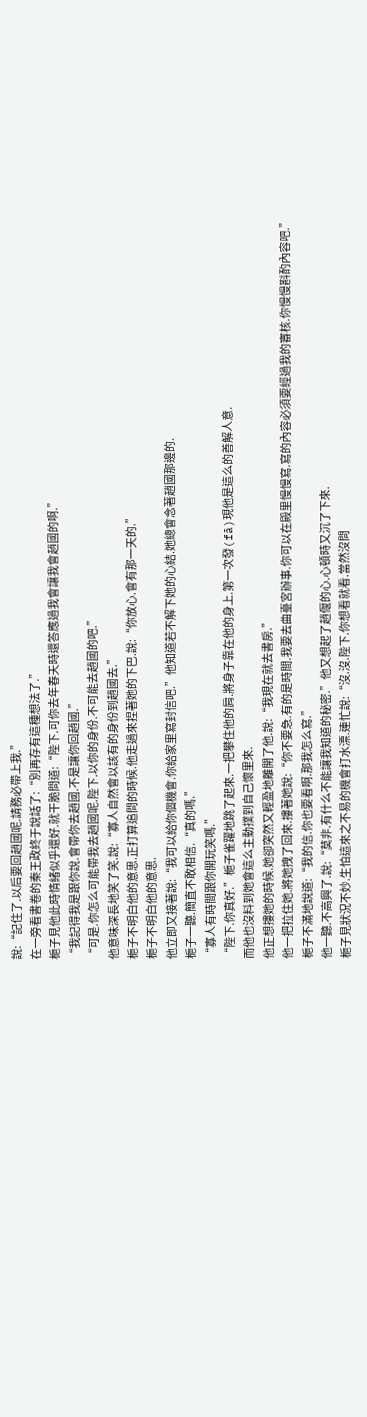說:“記住了.以后要回趙國呢.請務必帶上我.”
在一旁看書卷的秦王政終于說話了:“別再存有這種想法了.”
梔子見他此時情緒似乎還好.就干脆問道:“陛下.可你去年春天時還答應過我會讓我會趙國的啊.”
“我記得我是跟你說.會帶你去趙國.不是讓你回趙國.”
“可是.你怎么可能帶我去趙國呢.陛下.以你的身份.不可能去趙國的吧.”
他意味深長地笑了笑.說:“寡人自然會以該有的身份到趙國去.”
梔子不明白他的意思.正打算追問的時候.他走過來捏著她的下巴.說:“你放心.會有那一天的.”
梔子不明白他的意思.
他立即又接著說:“我可以給你個機會.你給家里寫封信吧.”他知道若不解下她的心結.她總會念著趙國那邊的.
梔子一聽.簡直不敢相信.“真的嗎.”
“寡人有時間跟你開玩笑嗎.”
“陛下.你真好.”梔子雀躍地跳了起來.一把攀住他的肩.將身子靠在他的身上.第一次發(fā)現他是這么的善解人意.
而他也沒料到她會這么主動撲到自己懷里來.
他正想摟她的時候.她卻突然又輕盈地離開了他.說:“我現在就去書房.”
他一把拉住她.將她拽了回來.摟著她說:“你不要急.有的是時間.我要去曲臺宮辦事.你可以在殿里慢慢寫.寫的內容必須要經過我的審核.你慢慢斟酌內容吧.”
梔子不滿地說道:“我的信.你也要看啊.那我怎么寫.”
他一聽.不高興了.說:“莫非.有什么不能讓我知道的秘密.”他又想起了趙偃的心.心頓時又沉了下來.
梔子見狀況不妙.生怕這來之不易的機會打水漂.連忙說:“沒.沒.陛下.你想看就看.當然沒問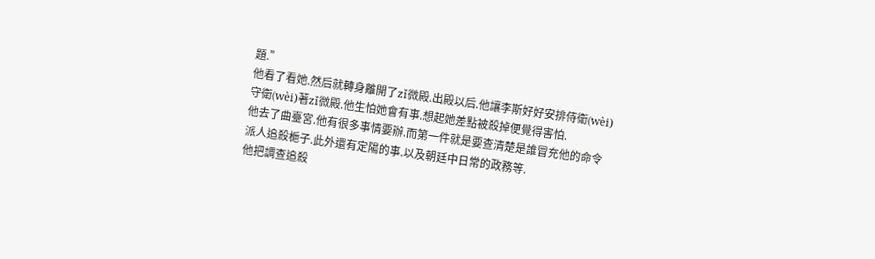題.”
他看了看她.然后就轉身離開了zǐ微殿.出殿以后.他讓李斯好好安排侍衛(wèi)守衛(wèi)著zǐ微殿.他生怕她會有事.想起她差點被殺掉便覺得害怕.
他去了曲臺宮.他有很多事情要辦.而第一件就是要查清楚是誰冒充他的命令派人追殺梔子.此外還有定陽的事.以及朝廷中日常的政務等.
他把調查追殺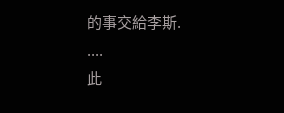的事交給李斯.
....
此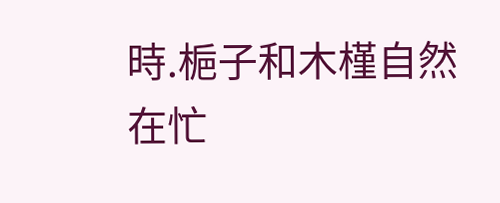時.梔子和木槿自然在忙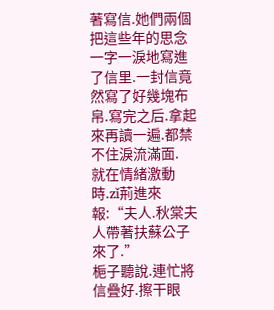著寫信.她們兩個把這些年的思念一字一淚地寫進了信里.一封信竟然寫了好幾塊布帛.寫完之后.拿起來再讀一遍.都禁不住淚流滿面.
就在情緒激動時.zǐ荊進來報:“夫人.秋棠夫人帶著扶蘇公子來了.”
梔子聽說.連忙將信疊好.擦干眼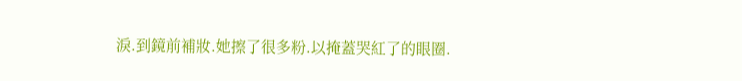淚.到鏡前補妝.她擦了很多粉.以掩蓋哭紅了的眼圈.